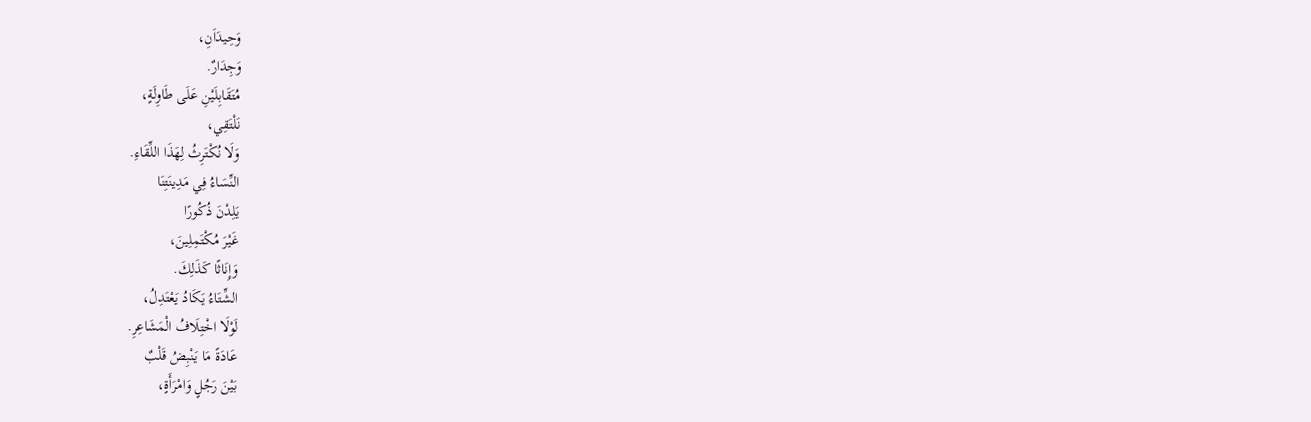وَحِيدَاَنِ،
وَجِدَارٌ.
مُتَقَابِلَيْنِ عَلَى طَاوِلَةٍ،
نَلْتَقِي،
وَلَا نُكْتَرِثُ لِهَذَا اللِّقَاءِ.
النِّسَاءُ فِي مَدِينَتِنَا
يَلِدْنَ ذُكُورًا
غَيْرَ مُكْتَمِلِينَ،
وَإِنَاثًا كَذَلِكَ.
الشِّتَاءُ يَكَادُ يَعْتَدِلُ،
لَوْلَا اخْتِلَافُ الْمَشَاعِرِ.
عَادَةً مَا يَنْبِضُ قَلْبٌ
بَيْنَ رَجُلٍ وَامْرَأَةٍ،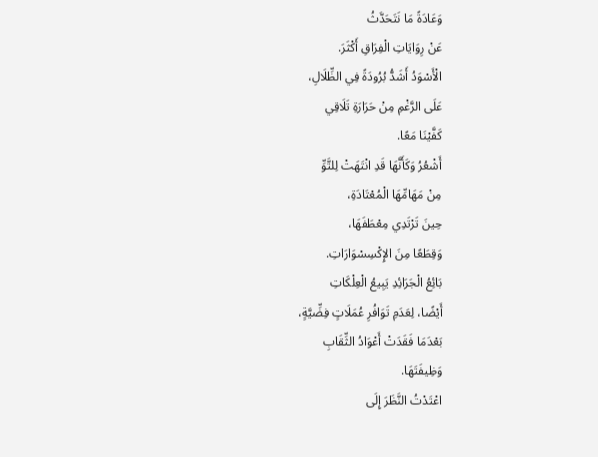وَعَادَةً مَا نَتَحَدَّثُ
عَنْ رِوَايَاتِ الْفِرَاقِ أَكْثَرَ.
الْأَسْوَدُ أَشَدُّ بُرُودَةً فِي الظِّلَالِ،
عَلَى الرَّغْمِ مِنْ حَرَارَةِ تَلَاقِي
كَفَّيْنَا مَعًا.
أَشْعُرُ وَكَأَنَّهَا قَدِ انْتَهَتْ لِلتَّوِّ
مِنْ مَهَامِّهَا الْمُعْتَادَةِ،
حِينَ تَرْتَدِي مِعْطَفَهَا،
وَقِطَعًا مِنَ الإِكْسِسْوَارَاتِ.
بَائِعُ الْجَرَائِدِ يَبِيعُ الْعِلْكَاتِ
أَيْضًا، لِعَدَمِ تَوَافُرِ عُمَلَاتٍ فِضِّيَّةٍ،
بَعْدَمَا فَقَدَتْ أَعْوَادُ الثِّقَابِ
وَظِيفَتَهَا.
اعْتَدْتُ النَّظَرَ إِلَى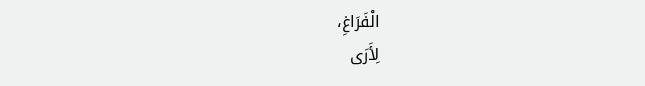الْفَرَاغِ،
لِأَرَى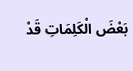بَعْضَ الْكَلِمَاتِ قَدْ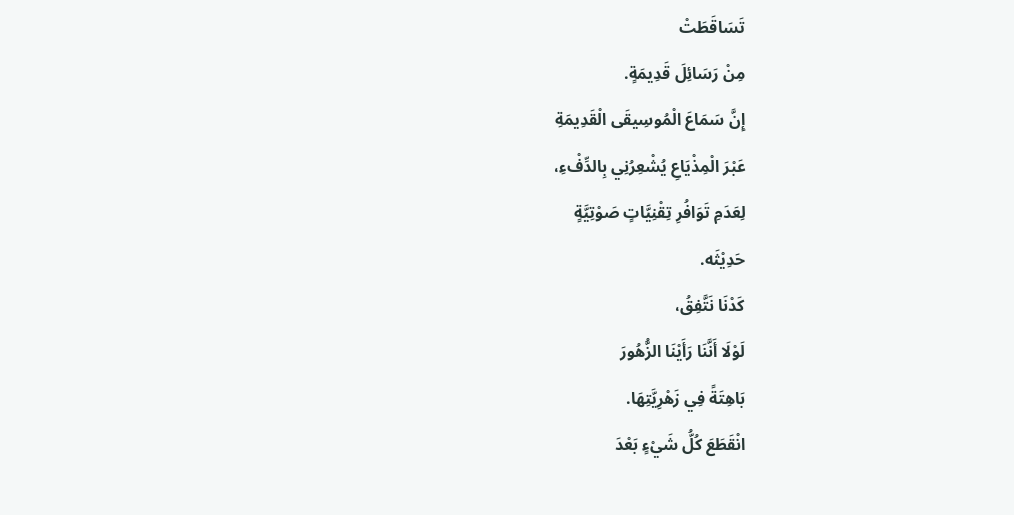تَسَاقَطَتْ
مِنْ رَسَائِلَ قَدِيمَةٍ.
إِنَّ سَمَاعَ الْمُوسِيقَى الْقَدِيمَةِ
عَبْرَ الْمِذْيَاعِ يُشْعِرُنِي بِالدِّفْءِ،
لِعَدَمِ تَوَافُرِ تِقْنِيَّاتٍ صَوْتِيَّةٍ
حَدِيْثَه.
كَدْنَا نَتَّفِقُ،
لَوْلَا أَنَّنَا رَأَيْنَا الزُّهُورَ
بَاهِتَةً فِي زَهْرِيَّتِهَا.
انْقَطَعَ كُلُّ شَيْءٍ بَعْدَ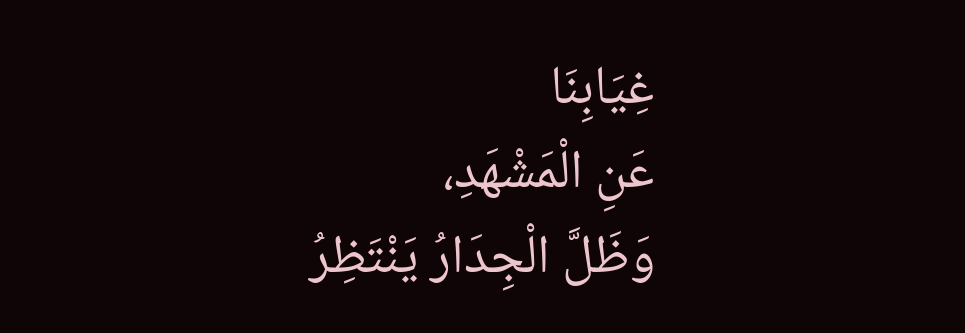غِيَابِنَا
عَنِ الْمَشْهَدِ،
وَظَلَّ الْجِدَارُ يَنْتَظِرُ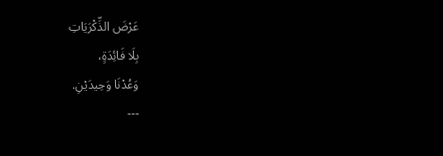عَرْضَ الذِّكْرَيَاتِ
بِلَا فَائِدَةٍ،
وَعُدْنَا وَحِيدَيْنِ.
---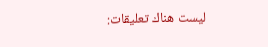ليست هناك تعليقات: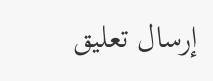إرسال تعليق